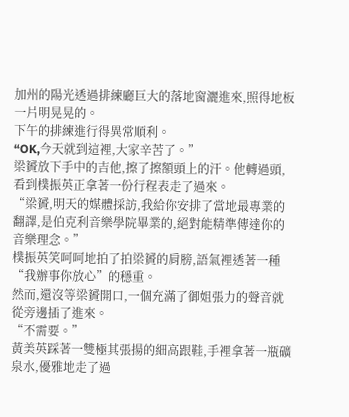加州的陽光透過排練廳巨大的落地窗灑進來,照得地板一片明晃晃的。
下午的排練進行得異常順利。
“OK,今天就到這裡,大家辛苦了。”
梁贇放下手中的吉他,擦了擦額頭上的汗。他轉過頭,看到樸振英正拿著一份行程表走了過來。
“梁贇,明天的媒體採訪,我給你安排了當地最專業的翻譯,是伯克利音樂學院畢業的,絕對能精準傳達你的音樂理念。”
樸振英笑呵呵地拍了拍梁贇的肩膀,語氣裡透著一種“我辦事你放心”的穩重。
然而,還沒等梁贇開口,一個充滿了御姐張力的聲音就從旁邊插了進來。
“不需要。”
黃美英踩著一雙極其張揚的細高跟鞋,手裡拿著一瓶礦泉水,優雅地走了過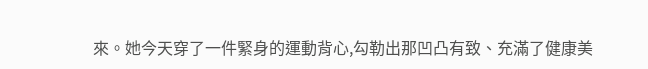來。她今天穿了一件緊身的運動背心,勾勒出那凹凸有致、充滿了健康美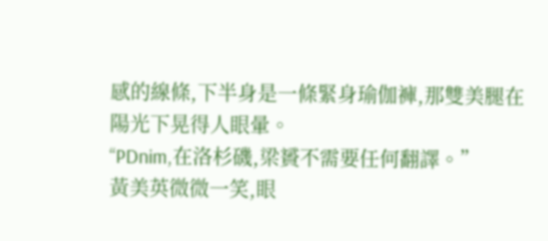感的線條,下半身是一條緊身瑜伽褲,那雙美腿在陽光下晃得人眼暈。
“PDnim,在洛杉磯,梁贇不需要任何翻譯。”
黃美英微微一笑,眼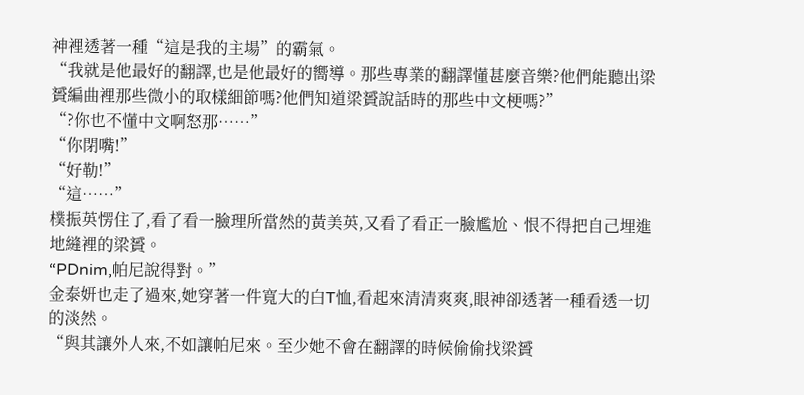神裡透著一種“這是我的主場”的霸氣。
“我就是他最好的翻譯,也是他最好的嚮導。那些專業的翻譯懂甚麼音樂?他們能聽出梁贇編曲裡那些微小的取樣細節嗎?他們知道梁贇說話時的那些中文梗嗎?”
“?你也不懂中文啊怒那……”
“你閉嘴!”
“好勒!”
“這……”
樸振英愣住了,看了看一臉理所當然的黃美英,又看了看正一臉尷尬、恨不得把自己埋進地縫裡的梁贇。
“PDnim,帕尼說得對。”
金泰妍也走了過來,她穿著一件寬大的白T恤,看起來清清爽爽,眼神卻透著一種看透一切的淡然。
“與其讓外人來,不如讓帕尼來。至少她不會在翻譯的時候偷偷找梁贇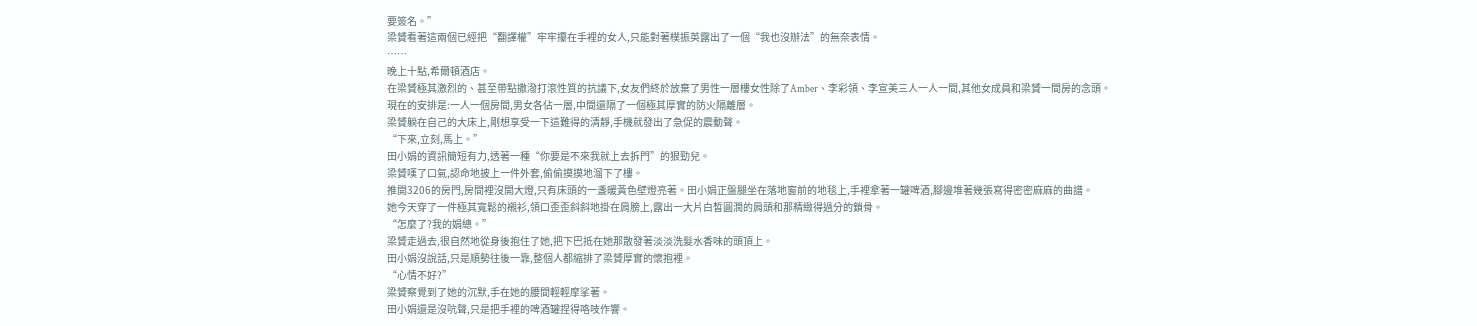要簽名。”
梁贇看著這兩個已經把“翻譯權”牢牢攥在手裡的女人,只能對著樸振英露出了一個“我也沒辦法”的無奈表情。
……
晚上十點,希爾頓酒店。
在梁贇極其激烈的、甚至帶點撒潑打滾性質的抗議下,女友們終於放棄了男性一層樓女性除了Amber、李彩領、李宣美三人一人一間,其他女成員和梁贇一間房的念頭。
現在的安排是:一人一個房間,男女各佔一層,中間還隔了一個極其厚實的防火隔離層。
梁贇躺在自己的大床上,剛想享受一下這難得的清靜,手機就發出了急促的震動聲。
“下來,立刻,馬上。”
田小娟的資訊簡短有力,透著一種“你要是不來我就上去拆門”的狠勁兒。
梁贇嘆了口氣,認命地披上一件外套,偷偷摸摸地溜下了樓。
推開3206的房門,房間裡沒開大燈,只有床頭的一盞暖黃色壁燈亮著。田小娟正盤腿坐在落地窗前的地毯上,手裡拿著一罐啤酒,腳邊堆著幾張寫得密密麻麻的曲譜。
她今天穿了一件極其寬鬆的襯衫,領口歪歪斜斜地掛在肩膀上,露出一大片白皙圓潤的肩頭和那精緻得過分的鎖骨。
“怎麼了?我的娟總。”
梁贇走過去,很自然地從身後抱住了她,把下巴抵在她那散發著淡淡洗髮水香味的頭頂上。
田小娟沒說話,只是順勢往後一靠,整個人都縮排了梁贇厚實的懷抱裡。
“心情不好?”
梁贇察覺到了她的沉默,手在她的腰間輕輕摩挲著。
田小娟還是沒吭聲,只是把手裡的啤酒罐捏得咯吱作響。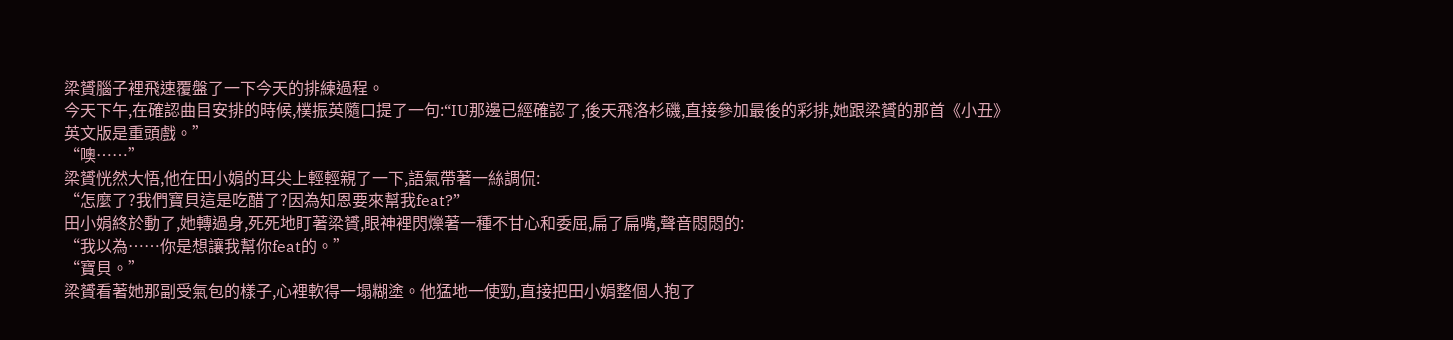梁贇腦子裡飛速覆盤了一下今天的排練過程。
今天下午,在確認曲目安排的時候,樸振英隨口提了一句:“IU那邊已經確認了,後天飛洛杉磯,直接參加最後的彩排,她跟梁贇的那首《小丑》英文版是重頭戲。”
“噢……”
梁贇恍然大悟,他在田小娟的耳尖上輕輕親了一下,語氣帶著一絲調侃:
“怎麼了?我們寶貝這是吃醋了?因為知恩要來幫我feat?”
田小娟終於動了,她轉過身,死死地盯著梁贇,眼神裡閃爍著一種不甘心和委屈,扁了扁嘴,聲音悶悶的:
“我以為……你是想讓我幫你feat的。”
“寶貝。”
梁贇看著她那副受氣包的樣子,心裡軟得一塌糊塗。他猛地一使勁,直接把田小娟整個人抱了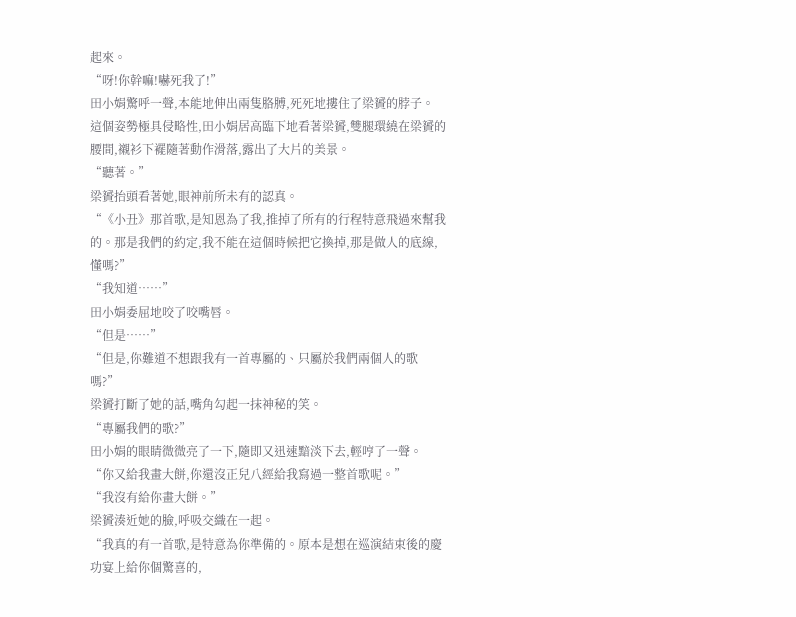起來。
“呀!你幹嘛!嚇死我了!”
田小娟驚呼一聲,本能地伸出兩隻胳膊,死死地摟住了梁贇的脖子。
這個姿勢極具侵略性,田小娟居高臨下地看著梁贇,雙腿環繞在梁贇的腰間,襯衫下襬隨著動作滑落,露出了大片的美景。
“聽著。”
梁贇抬頭看著她,眼神前所未有的認真。
“《小丑》那首歌,是知恩為了我,推掉了所有的行程特意飛過來幫我的。那是我們的約定,我不能在這個時候把它換掉,那是做人的底線,懂嗎?”
“我知道……”
田小娟委屈地咬了咬嘴唇。
“但是……”
“但是,你難道不想跟我有一首專屬的、只屬於我們兩個人的歌嗎?”
梁贇打斷了她的話,嘴角勾起一抹神秘的笑。
“專屬我們的歌?”
田小娟的眼睛微微亮了一下,隨即又迅速黯淡下去,輕哼了一聲。
“你又給我畫大餅,你還沒正兒八經給我寫過一整首歌呢。”
“我沒有給你畫大餅。”
梁贇湊近她的臉,呼吸交織在一起。
“我真的有一首歌,是特意為你準備的。原本是想在巡演結束後的慶功宴上給你個驚喜的,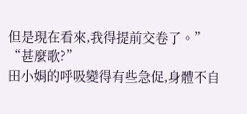但是現在看來,我得提前交卷了。”
“甚麼歌?”
田小娟的呼吸變得有些急促,身體不自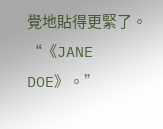覺地貼得更緊了。
“《JANE DOE》。”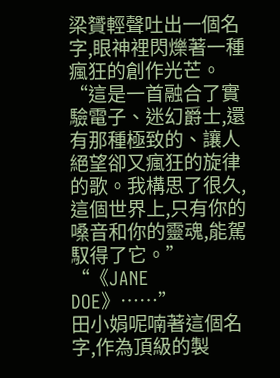梁贇輕聲吐出一個名字,眼神裡閃爍著一種瘋狂的創作光芒。
“這是一首融合了實驗電子、迷幻爵士,還有那種極致的、讓人絕望卻又瘋狂的旋律的歌。我構思了很久,這個世界上,只有你的嗓音和你的靈魂,能駕馭得了它。”
“《JANE DOE》……”
田小娟呢喃著這個名字,作為頂級的製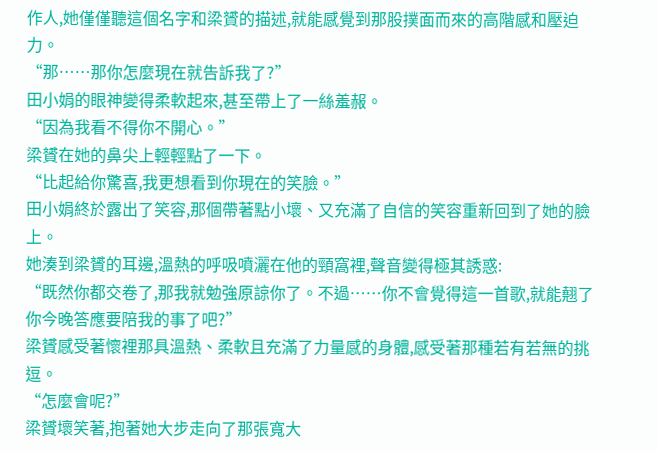作人,她僅僅聽這個名字和梁贇的描述,就能感覺到那股撲面而來的高階感和壓迫力。
“那……那你怎麼現在就告訴我了?”
田小娟的眼神變得柔軟起來,甚至帶上了一絲羞赧。
“因為我看不得你不開心。”
梁贇在她的鼻尖上輕輕點了一下。
“比起給你驚喜,我更想看到你現在的笑臉。”
田小娟終於露出了笑容,那個帶著點小壞、又充滿了自信的笑容重新回到了她的臉上。
她湊到梁贇的耳邊,溫熱的呼吸噴灑在他的頸窩裡,聲音變得極其誘惑:
“既然你都交卷了,那我就勉強原諒你了。不過……你不會覺得這一首歌,就能翹了你今晚答應要陪我的事了吧?”
梁贇感受著懷裡那具溫熱、柔軟且充滿了力量感的身體,感受著那種若有若無的挑逗。
“怎麼會呢?”
梁贇壞笑著,抱著她大步走向了那張寬大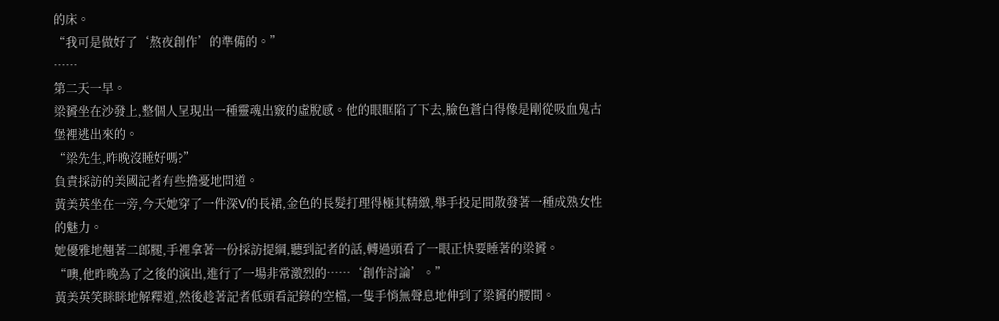的床。
“我可是做好了‘熬夜創作’的準備的。”
……
第二天一早。
梁贇坐在沙發上,整個人呈現出一種靈魂出竅的虛脫感。他的眼眶陷了下去,臉色蒼白得像是剛從吸血鬼古堡裡逃出來的。
“梁先生,昨晚沒睡好嗎?”
負責採訪的美國記者有些擔憂地問道。
黃美英坐在一旁,今天她穿了一件深V的長裙,金色的長髮打理得極其精緻,舉手投足間散發著一種成熟女性的魅力。
她優雅地翹著二郎腿,手裡拿著一份採訪提綱,聽到記者的話,轉過頭看了一眼正快要睡著的梁贇。
“噢,他昨晚為了之後的演出,進行了一場非常激烈的……‘創作討論’。”
黃美英笑眯眯地解釋道,然後趁著記者低頭看記錄的空檔,一隻手悄無聲息地伸到了梁贇的腰間。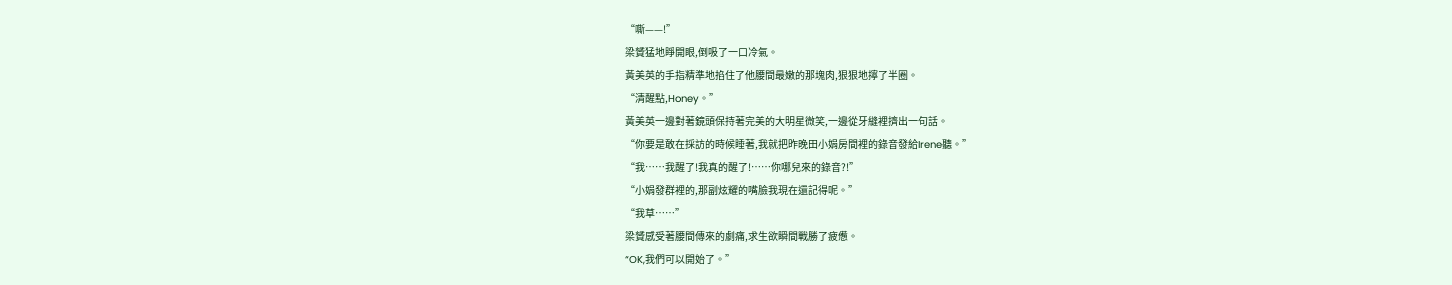“嘶——!”
梁贇猛地睜開眼,倒吸了一口冷氣。
黃美英的手指精準地掐住了他腰間最嫩的那塊肉,狠狠地擰了半圈。
“清醒點,Honey。”
黃美英一邊對著鏡頭保持著完美的大明星微笑,一邊從牙縫裡擠出一句話。
“你要是敢在採訪的時候睡著,我就把昨晚田小娟房間裡的錄音發給Irene聽。”
“我……我醒了!我真的醒了!……你哪兒來的錄音?!”
“小娟發群裡的,那副炫耀的嘴臉我現在還記得呢。”
“我草……”
梁贇感受著腰間傳來的劇痛,求生欲瞬間戰勝了疲憊。
“OK,我們可以開始了。”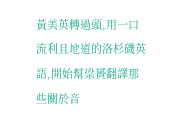黃美英轉過頭,用一口流利且地道的洛杉磯英語,開始幫梁贇翻譯那些關於音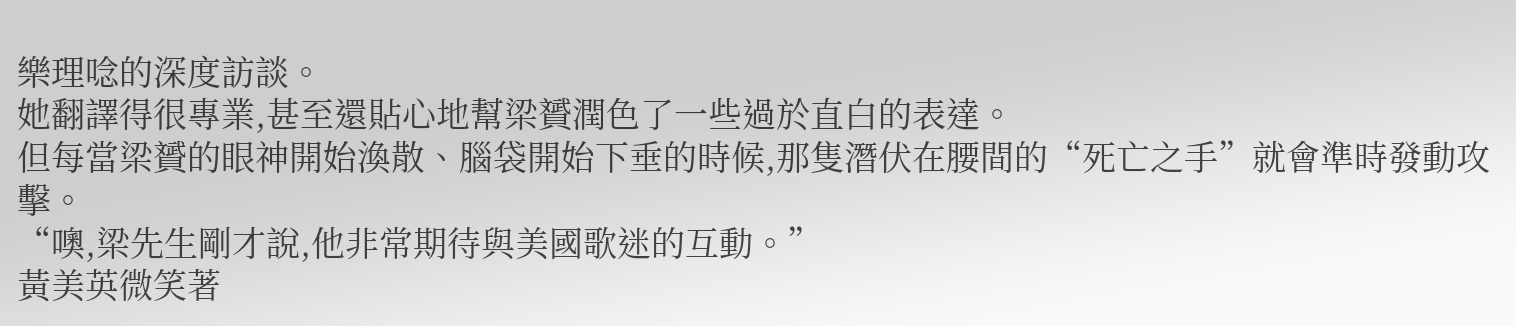樂理唸的深度訪談。
她翻譯得很專業,甚至還貼心地幫梁贇潤色了一些過於直白的表達。
但每當梁贇的眼神開始渙散、腦袋開始下垂的時候,那隻潛伏在腰間的“死亡之手”就會準時發動攻擊。
“噢,梁先生剛才說,他非常期待與美國歌迷的互動。”
黃美英微笑著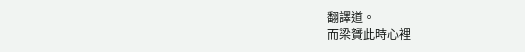翻譯道。
而梁贇此時心裡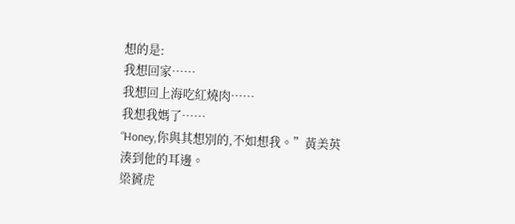想的是:
我想回家……
我想回上海吃紅燒肉……
我想我媽了……
“Honey,你與其想別的,不如想我。”黃美英湊到他的耳邊。
梁贇虎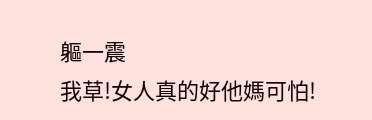軀一震
我草!女人真的好他媽可怕!